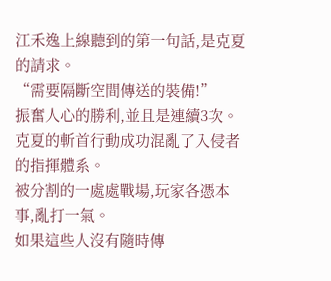江禾逸上線聽到的第一句話,是克夏的請求。
“需要隔斷空間傳送的裝備!”
振奮人心的勝利,並且是連續3次。
克夏的斬首行動成功混亂了入侵者的指揮體系。
被分割的一處處戰場,玩家各憑本事,亂打一氣。
如果這些人沒有隨時傳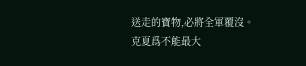送走的寶物,必將全軍覆沒。
克夏爲不能最大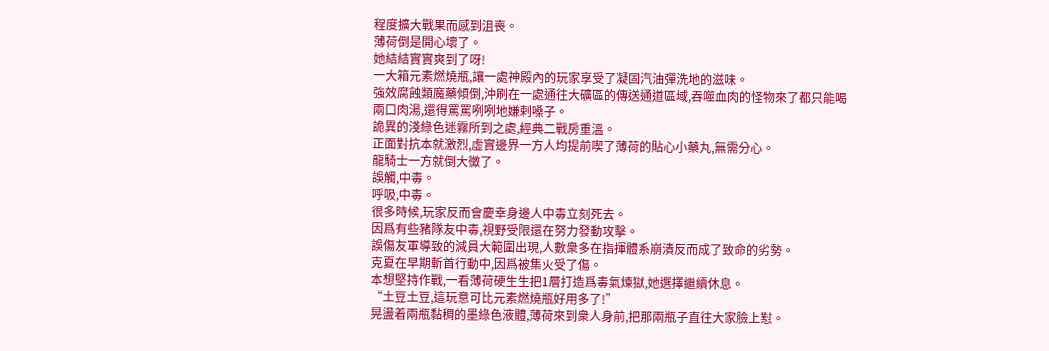程度擴大戰果而感到沮喪。
薄荷倒是開心壞了。
她結結實實爽到了呀!
一大箱元素燃燒瓶,讓一處神殿內的玩家享受了凝固汽油彈洗地的滋味。
強效腐蝕類魔藥傾倒,沖刷在一處通往大礦區的傳送通道區域,吞噬血肉的怪物來了都只能喝兩口肉湯,還得罵罵咧咧地嫌剌嗓子。
詭異的淺綠色迷霧所到之處,經典二戰房重溫。
正面對抗本就激烈,虛實邊界一方人均提前喫了薄荷的貼心小藥丸,無需分心。
龍騎士一方就倒大黴了。
誤觸,中毒。
呼吸,中毒。
很多時候,玩家反而會慶幸身邊人中毒立刻死去。
因爲有些豬隊友中毒,視野受限還在努力發動攻擊。
誤傷友軍導致的減員大範圍出現,人數衆多在指揮體系崩潰反而成了致命的劣勢。
克夏在早期斬首行動中,因爲被集火受了傷。
本想堅持作戰,一看薄荷硬生生把1層打造爲毒氣煉獄,她選擇繼續休息。
“土豆土豆,這玩意可比元素燃燒瓶好用多了!”
晃盪着兩瓶黏稠的墨綠色液體,薄荷來到衆人身前,把那兩瓶子直往大家臉上懟。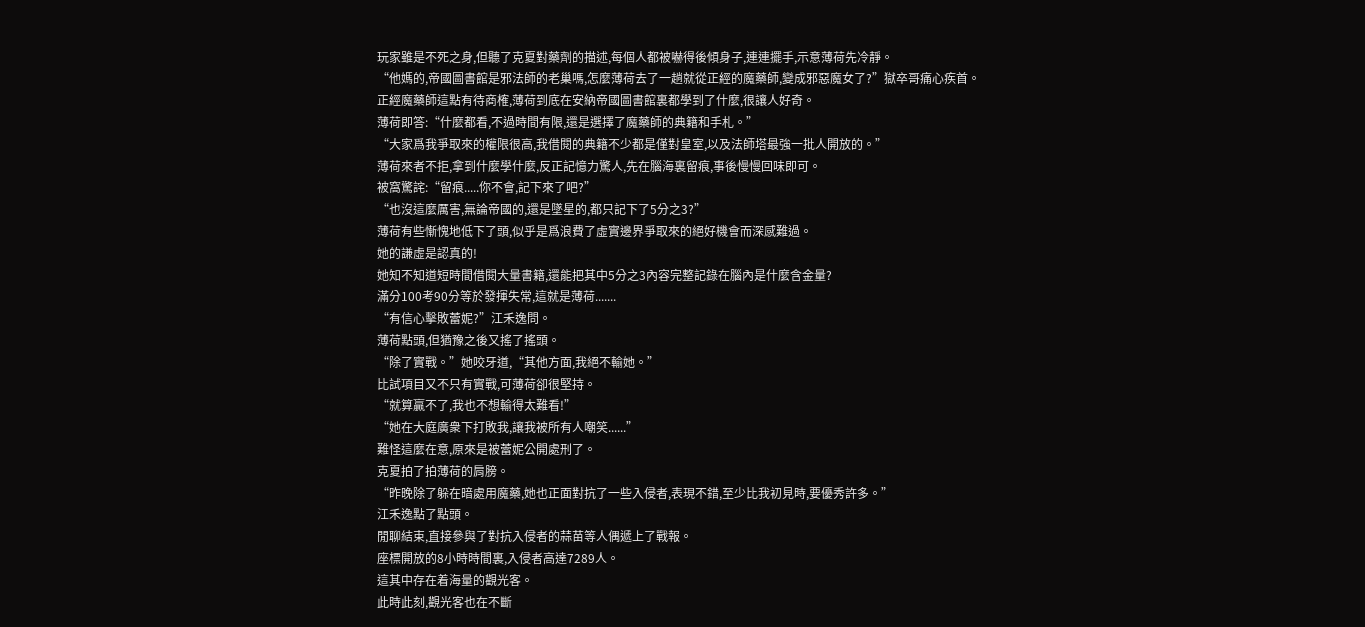玩家雖是不死之身,但聽了克夏對藥劑的描述,每個人都被嚇得後傾身子,連連擺手,示意薄荷先冷靜。
“他媽的,帝國圖書館是邪法師的老巢嗎,怎麼薄荷去了一趟就從正經的魔藥師,變成邪惡魔女了?”獄卒哥痛心疾首。
正經魔藥師這點有待商榷,薄荷到底在安納帝國圖書館裏都學到了什麼,很讓人好奇。
薄荷即答:“什麼都看,不過時間有限,還是選擇了魔藥師的典籍和手札。”
“大家爲我爭取來的權限很高,我借閱的典籍不少都是僅對皇室,以及法師塔最強一批人開放的。”
薄荷來者不拒,拿到什麼學什麼,反正記憶力驚人,先在腦海裏留痕,事後慢慢回味即可。
被窩驚詫:“留痕.....你不會,記下來了吧?”
“也沒這麼厲害,無論帝國的,還是墜星的,都只記下了5分之3?”
薄荷有些慚愧地低下了頭,似乎是爲浪費了虛實邊界爭取來的絕好機會而深感難過。
她的謙虛是認真的!
她知不知道短時間借閱大量書籍,還能把其中5分之3內容完整記錄在腦內是什麼含金量?
滿分100考90分等於發揮失常,這就是薄荷.......
“有信心擊敗蕾妮?”江禾逸問。
薄荷點頭,但猶豫之後又搖了搖頭。
“除了實戰。”她咬牙道,“其他方面,我絕不輸她。”
比試項目又不只有實戰,可薄荷卻很堅持。
“就算贏不了,我也不想輸得太難看!”
“她在大庭廣衆下打敗我,讓我被所有人嘲笑......”
難怪這麼在意,原來是被蕾妮公開處刑了。
克夏拍了拍薄荷的肩膀。
“昨晚除了躲在暗處用魔藥,她也正面對抗了一些入侵者,表現不錯,至少比我初見時,要優秀許多。”
江禾逸點了點頭。
閒聊結束,直接參與了對抗入侵者的蒜苗等人偶遞上了戰報。
座標開放的8小時時間裏,入侵者高達7289人。
這其中存在着海量的觀光客。
此時此刻,觀光客也在不斷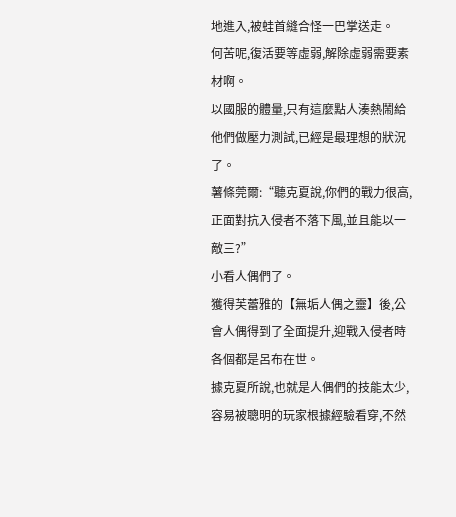地進入,被蛙首縫合怪一巴掌送走。
何苦呢,復活要等虛弱,解除虛弱需要素材啊。
以國服的體量,只有這麼點人湊熱鬧給他們做壓力測試,已經是最理想的狀況了。
薯條莞爾:“聽克夏說,你們的戰力很高,正面對抗入侵者不落下風,並且能以一敵三?”
小看人偶們了。
獲得芙蕾雅的【無垢人偶之靈】後,公會人偶得到了全面提升,迎戰入侵者時各個都是呂布在世。
據克夏所說,也就是人偶們的技能太少,容易被聰明的玩家根據經驗看穿,不然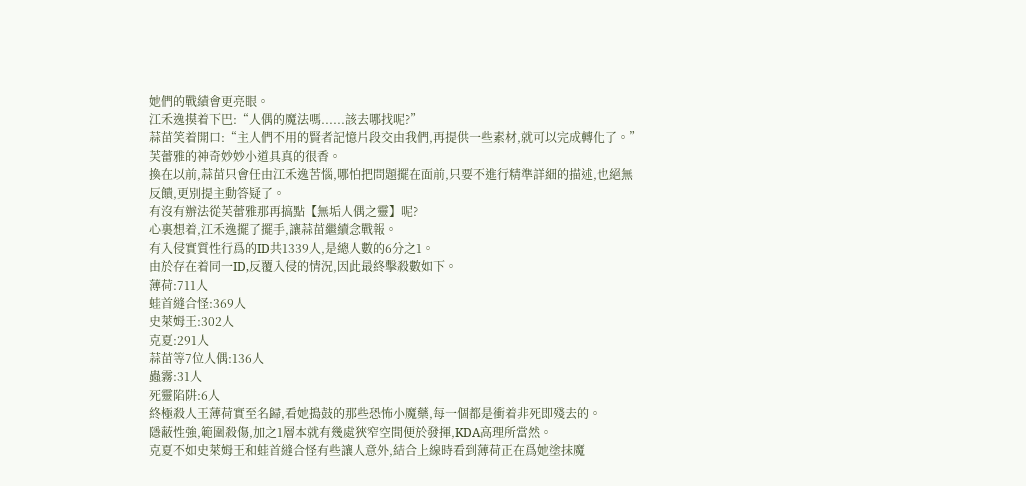她們的戰績會更亮眼。
江禾逸摸着下巴:“人偶的魔法嗎......該去哪找呢?”
蒜苗笑着開口:“主人們不用的賢者記憶片段交由我們,再提供一些素材,就可以完成轉化了。”
芙蕾雅的神奇妙妙小道具真的很香。
換在以前,蒜苗只會任由江禾逸苦惱,哪怕把問題擺在面前,只要不進行精準詳細的描述,也絕無反饋,更別提主動答疑了。
有沒有辦法從芙蕾雅那再搞點【無垢人偶之靈】呢?
心裏想着,江禾逸擺了擺手,讓蒜苗繼續念戰報。
有入侵實質性行爲的ID共1339人,是總人數的6分之1。
由於存在着同一ID,反覆入侵的情況,因此最終擊殺數如下。
薄荷:711人
蛙首縫合怪:369人
史萊姆王:302人
克夏:291人
蒜苗等7位人偶:136人
蟲霧:31人
死靈陷阱:6人
終極殺人王薄荷實至名歸,看她搗鼓的那些恐怖小魔藥,每一個都是衝着非死即殘去的。
隱蔽性強,範圍殺傷,加之1層本就有幾處狹窄空間便於發揮,KDA高理所當然。
克夏不如史萊姆王和蛙首縫合怪有些讓人意外,結合上線時看到薄荷正在爲她塗抹魔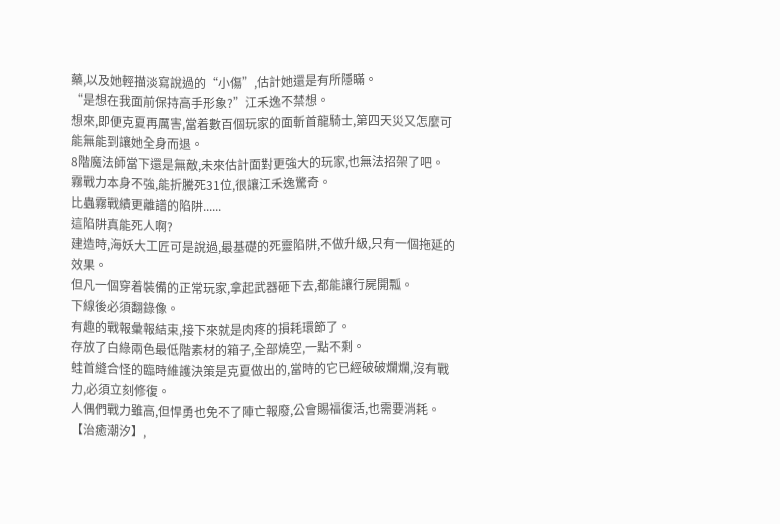藥,以及她輕描淡寫說過的“小傷”,估計她還是有所隱瞞。
“是想在我面前保持高手形象?”江禾逸不禁想。
想來,即便克夏再厲害,當着數百個玩家的面斬首龍騎士,第四天災又怎麼可能無能到讓她全身而退。
8階魔法師當下還是無敵,未來估計面對更強大的玩家,也無法招架了吧。
霧戰力本身不強,能折騰死31位,很讓江禾逸驚奇。
比蟲霧戰績更離譜的陷阱......
這陷阱真能死人啊?
建造時,海妖大工匠可是說過,最基礎的死靈陷阱,不做升級,只有一個拖延的效果。
但凡一個穿着裝備的正常玩家,拿起武器砸下去,都能讓行屍開瓢。
下線後必須翻錄像。
有趣的戰報彙報結束,接下來就是肉疼的損耗環節了。
存放了白綠兩色最低階素材的箱子,全部燒空,一點不剩。
蛙首縫合怪的臨時維護決策是克夏做出的,當時的它已經破破爛爛,沒有戰力,必須立刻修復。
人偶們戰力雖高,但悍勇也免不了陣亡報廢,公會賜福復活,也需要消耗。
【治癒潮汐】,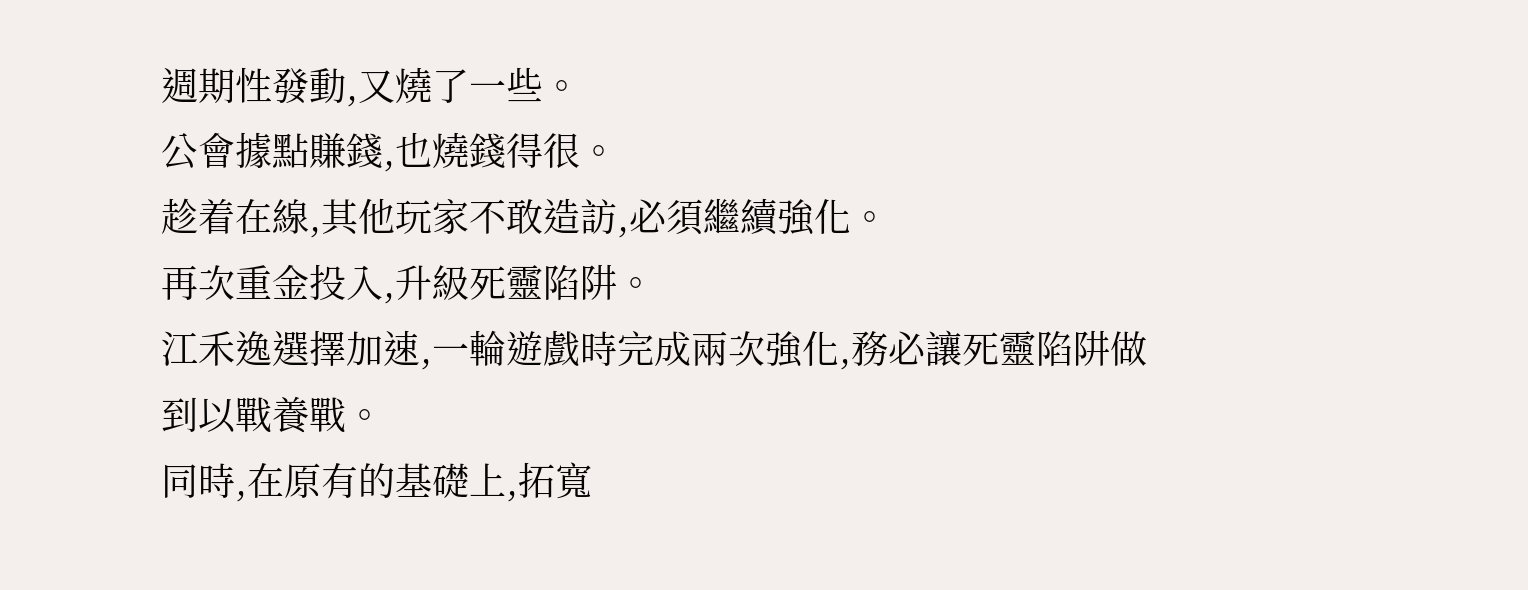週期性發動,又燒了一些。
公會據點賺錢,也燒錢得很。
趁着在線,其他玩家不敢造訪,必須繼續強化。
再次重金投入,升級死靈陷阱。
江禾逸選擇加速,一輪遊戲時完成兩次強化,務必讓死靈陷阱做到以戰養戰。
同時,在原有的基礎上,拓寬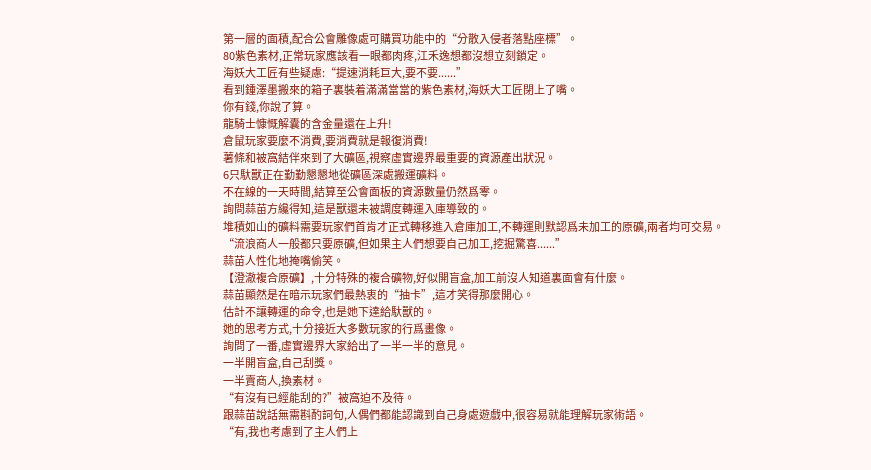第一層的面積,配合公會雕像處可購買功能中的“分散入侵者落點座標”。
80紫色素材,正常玩家應該看一眼都肉疼,江禾逸想都沒想立刻鎖定。
海妖大工匠有些疑慮:“提速消耗巨大,要不要......”
看到鍾澤墨搬來的箱子裏裝着滿滿當當的紫色素材,海妖大工匠閉上了嘴。
你有錢,你說了算。
龍騎士慷慨解囊的含金量還在上升!
倉鼠玩家要麼不消費,要消費就是報復消費!
薯條和被窩結伴來到了大礦區,視察虛實邊界最重要的資源產出狀況。
6只馱獸正在勤勤懇懇地從礦區深處搬運礦料。
不在線的一天時間,結算至公會面板的資源數量仍然爲零。
詢問蒜苗方纔得知,這是獸還未被調度轉運入庫導致的。
堆積如山的礦料需要玩家們首肯才正式轉移進入倉庫加工,不轉運則默認爲未加工的原礦,兩者均可交易。
“流浪商人一般都只要原礦,但如果主人們想要自己加工,挖掘驚喜......”
蒜苗人性化地掩嘴偷笑。
【澄澈複合原礦】,十分特殊的複合礦物,好似開盲盒,加工前沒人知道裏面會有什麼。
蒜苗顯然是在暗示玩家們最熱衷的“抽卡”,這才笑得那麼開心。
估計不讓轉運的命令,也是她下達給馱獸的。
她的思考方式,十分接近大多數玩家的行爲畫像。
詢問了一番,虛實邊界大家給出了一半一半的意見。
一半開盲盒,自己刮獎。
一半賣商人,換素材。
“有沒有已經能刮的?”被窩迫不及待。
跟蒜苗說話無需斟酌詞句,人偶們都能認識到自己身處遊戲中,很容易就能理解玩家術語。
“有,我也考慮到了主人們上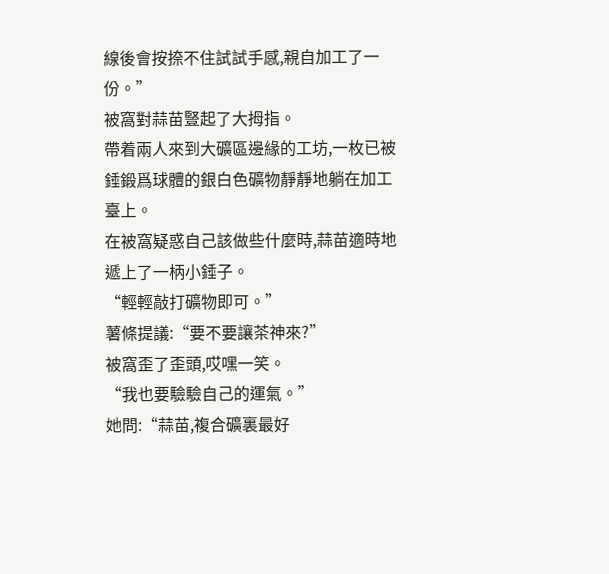線後會按捺不住試試手感,親自加工了一份。”
被窩對蒜苗豎起了大拇指。
帶着兩人來到大礦區邊緣的工坊,一枚已被錘鍛爲球體的銀白色礦物靜靜地躺在加工臺上。
在被窩疑惑自己該做些什麼時,蒜苗適時地遞上了一柄小錘子。
“輕輕敲打礦物即可。”
薯條提議:“要不要讓茶神來?”
被窩歪了歪頭,哎嘿一笑。
“我也要驗驗自己的運氣。”
她問:“蒜苗,複合礦裏最好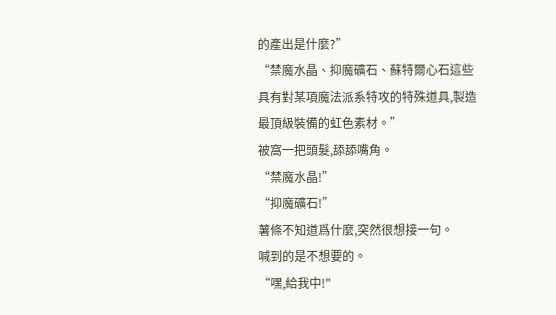的產出是什麼?”
“禁魔水晶、抑魔礦石、蘇特爾心石這些具有對某項魔法派系特攻的特殊道具,製造最頂級裝備的虹色素材。”
被窩一把頭髮,舔舔嘴角。
“禁魔水晶!”
“抑魔礦石!”
薯條不知道爲什麼,突然很想接一句。
喊到的是不想要的。
“嘿,給我中!"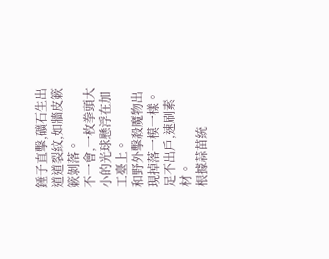錘子直擊,礦石生出道道裂紋,如牆皮簌簌剝落。
不一會,一枚拳頭大小的光球懸浮在加工臺上。
和野外擊殺魔物出現掉落一模一樣。
足不出戶,速刷素材。
根據蒜苗統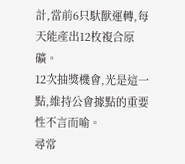計,當前6只馱獸運轉,每天能產出12枚複合原礦。
12次抽獎機會,光是這一點,維持公會據點的重要性不言而喻。
尋常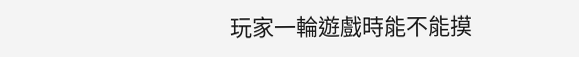玩家一輪遊戲時能不能摸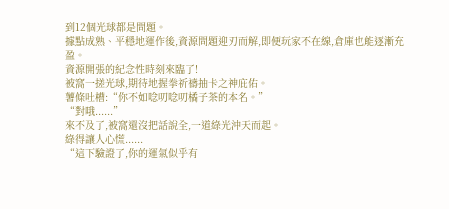到12個光球都是問題。
據點成熟、平穩地運作後,資源問題迎刃而解,即便玩家不在線,倉庫也能逐漸充盈。
資源開張的紀念性時刻來臨了!
被窩一搓光球,期待地握拳祈禱抽卡之神庇佑。
薯條吐槽:“你不如唸叨唸叨橘子茶的本名。”
“對哦......”
來不及了,被窩還沒把話說全,一道綠光沖天而起。
綠得讓人心慌......
“這下驗證了,你的運氣似乎有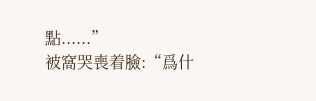點......”
被窩哭喪着臉:“爲什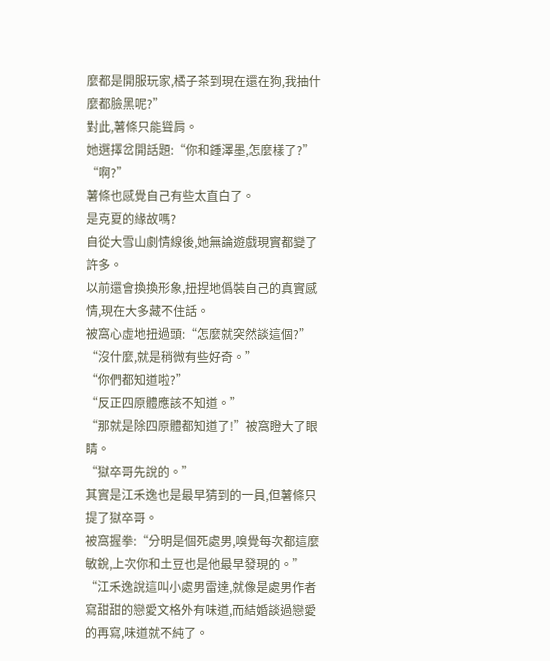麼都是開服玩家,橘子茶到現在還在狗,我抽什麼都臉黑呢?”
對此,薯條只能聳肩。
她選擇岔開話題:“你和鍾澤墨,怎麼樣了?”
“啊?”
薯條也感覺自己有些太直白了。
是克夏的緣故嗎?
自從大雪山劇情線後,她無論遊戲現實都變了許多。
以前還會換換形象,扭捏地僞裝自己的真實感情,現在大多藏不住話。
被窩心虛地扭過頭:“怎麼就突然談這個?”
“沒什麼,就是稍微有些好奇。”
“你們都知道啦?”
“反正四原體應該不知道。”
“那就是除四原體都知道了!”被窩瞪大了眼睛。
“獄卒哥先說的。”
其實是江禾逸也是最早猜到的一員,但薯條只提了獄卒哥。
被窩握拳:“分明是個死處男,嗅覺每次都這麼敏銳,上次你和土豆也是他最早發現的。”
“江禾逸說這叫小處男雷達,就像是處男作者寫甜甜的戀愛文格外有味道,而結婚談過戀愛的再寫,味道就不純了。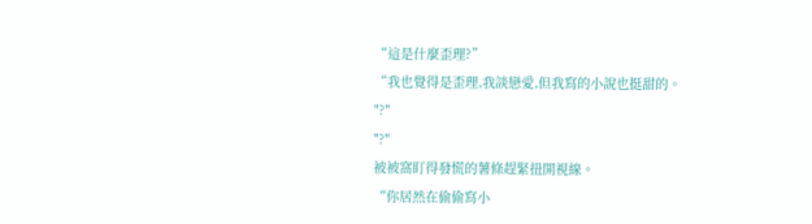“這是什麼歪理?”
“我也覺得是歪理,我談戀愛,但我寫的小說也挺甜的。
"?"
"?"
被被窩盯得發慌的薯條趕緊扭開視線。
“你居然在偷偷寫小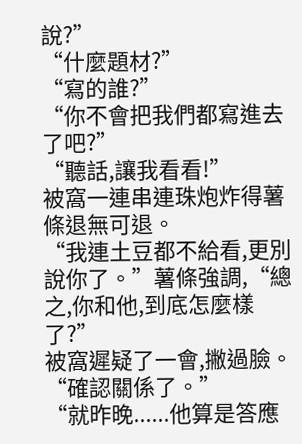說?”
“什麼題材?”
“寫的誰?”
“你不會把我們都寫進去了吧?”
“聽話,讓我看看!”
被窩一連串連珠炮炸得薯條退無可退。
“我連土豆都不給看,更別說你了。”薯條強調,“總之,你和他,到底怎麼樣了?”
被窩遲疑了一會,撇過臉。
“確認關係了。”
“就昨晚......他算是答應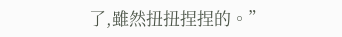了,雖然扭扭捏捏的。”